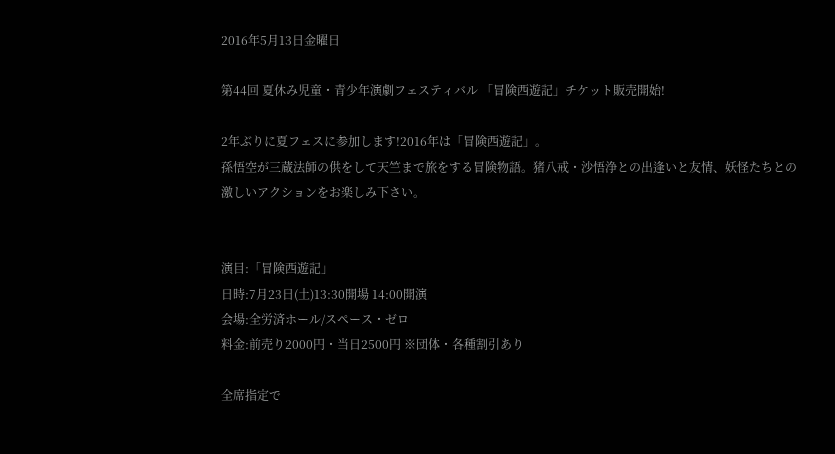2016年5月13日金曜日

第44回 夏休み児童・青少年演劇フェスティバル 「冒険西遊記」チケット販売開始!

2年ぶりに夏フェスに参加します!2016年は「冒険西遊記」。
孫悟空が三蔵法師の供をして天竺まで旅をする冒険物語。猪八戒・沙悟浄との出逢いと友情、妖怪たちとの激しいアクションをお楽しみ下さい。


演目:「冒険西遊記」
日時:7月23日(土)13:30開場 14:00開演
会場:全労済ホール/スペース・ゼロ
料金:前売り2000円・当日2500円 ※団体・各種割引あり

全席指定で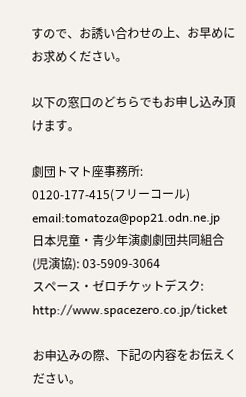すので、お誘い合わせの上、お早めにお求めください。

以下の窓口のどちらでもお申し込み頂けます。

劇団トマト座事務所: 0120-177-415(フリーコール) email:tomatoza@pop21.odn.ne.jp
日本児童・青少年演劇劇団共同組合(児演協): 03-5909-3064
スペース・ゼロチケットデスク: http://www.spacezero.co.jp/ticket

お申込みの際、下記の内容をお伝えください。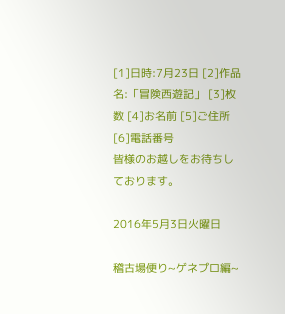[1]日時:7月23日 [2]作品名:「冒険西遊記」 [3]枚数 [4]お名前 [5]ご住所 [6]電話番号
皆様のお越しをお待ちしております。

2016年5月3日火曜日

稽古場便り~ゲネプロ編~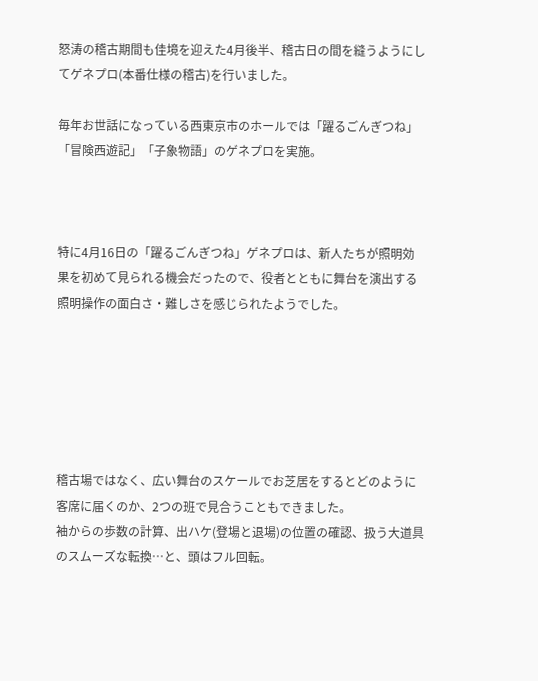怒涛の稽古期間も佳境を迎えた4月後半、稽古日の間を縫うようにしてゲネプロ(本番仕様の稽古)を行いました。

毎年お世話になっている西東京市のホールでは「躍るごんぎつね」「冒険西遊記」「子象物語」のゲネプロを実施。



特に4月16日の「躍るごんぎつね」ゲネプロは、新人たちが照明効果を初めて見られる機会だったので、役者とともに舞台を演出する照明操作の面白さ・難しさを感じられたようでした。






稽古場ではなく、広い舞台のスケールでお芝居をするとどのように客席に届くのか、2つの班で見合うこともできました。
袖からの歩数の計算、出ハケ(登場と退場)の位置の確認、扱う大道具のスムーズな転換…と、頭はフル回転。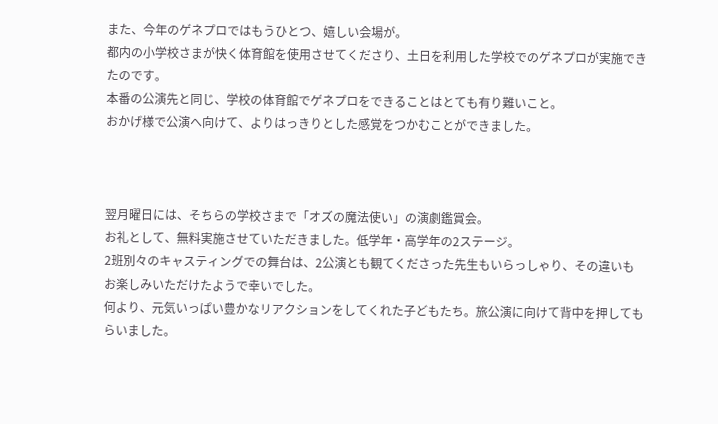また、今年のゲネプロではもうひとつ、嬉しい会場が。
都内の小学校さまが快く体育館を使用させてくださり、土日を利用した学校でのゲネプロが実施できたのです。
本番の公演先と同じ、学校の体育館でゲネプロをできることはとても有り難いこと。
おかげ様で公演へ向けて、よりはっきりとした感覚をつかむことができました。



翌月曜日には、そちらの学校さまで「オズの魔法使い」の演劇鑑賞会。
お礼として、無料実施させていただきました。低学年・高学年の2ステージ。
2班別々のキャスティングでの舞台は、2公演とも観てくださった先生もいらっしゃり、その違いもお楽しみいただけたようで幸いでした。
何より、元気いっぱい豊かなリアクションをしてくれた子どもたち。旅公演に向けて背中を押してもらいました。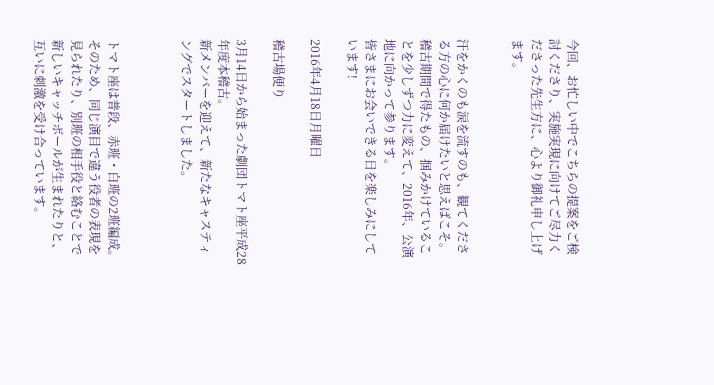今回、お忙しい中でこちらの提案をご検討くださり、実施実現に向けてご尽力くださった先生方に、心より御礼申し上げます。


汗をかくのも涙を流すのも、観てくださる方の心に何か届けたいと思えばこそ。
稽古期間で得たもの、掴みかけていることを少しずつ力に変えて、2016年、公演地に向かって参ります。
皆さまにお会いできる日を楽しみにしています!

2016年4月18日月曜日

稽古場便り

3月14日から始まった劇団トマト座平成28年度本稽古。
新メンバーを迎えて、新たなキャスティングでスタートしました。



トマト座は普段、赤班・白班の2班編成。そのため、同じ演目で違う役者の表現を見られたり、別班の相手役と絡むことで新しいキャッチボールが生まれたりと、互いに刺激を受け合っています。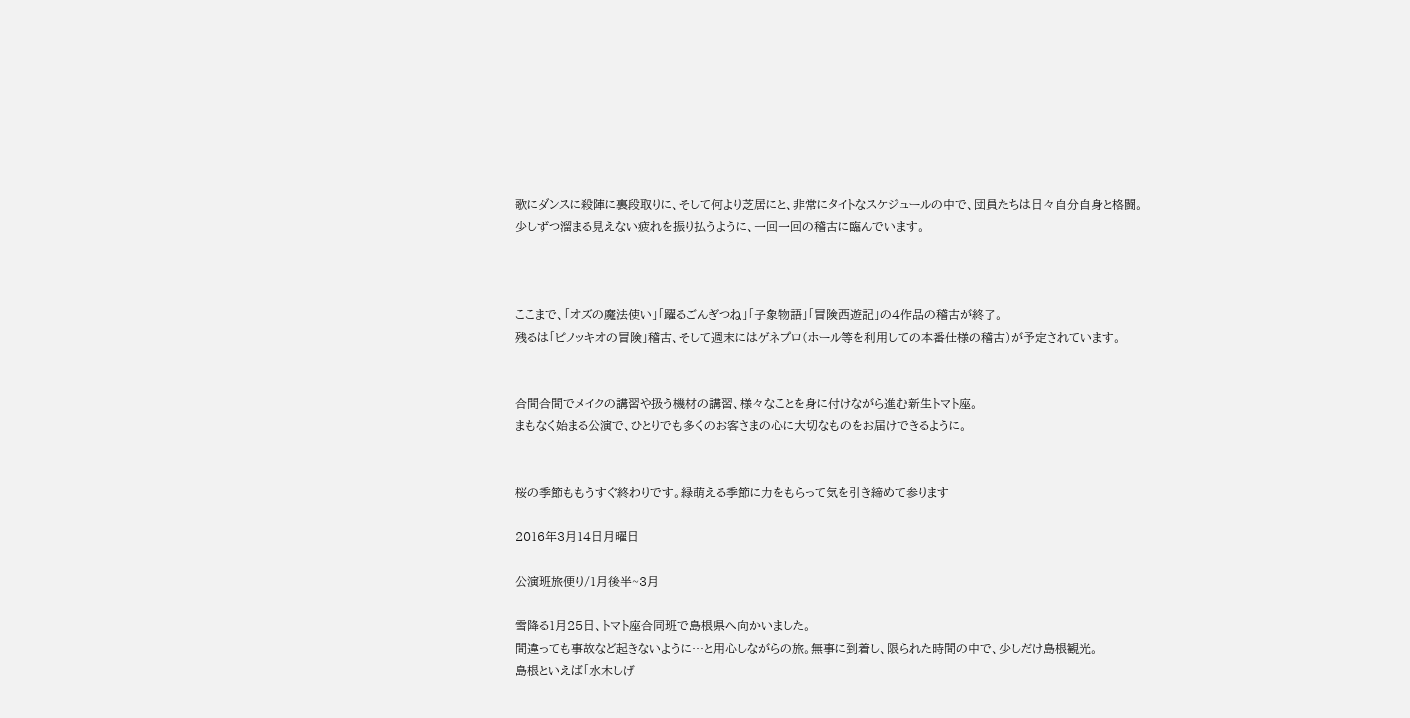歌にダンスに殺陣に裏段取りに、そして何より芝居にと、非常にタイトなスケジュールの中で、団員たちは日々自分自身と格闘。
少しずつ溜まる見えない疲れを振り払うように、一回一回の稽古に臨んでいます。



ここまで、「オズの魔法使い」「躍るごんぎつね」「子象物語」「冒険西遊記」の4作品の稽古が終了。
残るは「ピノッキオの冒険」稽古、そして週末にはゲネプロ(ホール等を利用しての本番仕様の稽古)が予定されています。


合間合間でメイクの講習や扱う機材の講習、様々なことを身に付けながら進む新生トマト座。
まもなく始まる公演で、ひとりでも多くのお客さまの心に大切なものをお届けできるように。


桜の季節ももうすぐ終わりです。緑萌える季節に力をもらって気を引き締めて参ります

2016年3月14日月曜日

公演班旅便り/1月後半~3月

雪降る1月25日、トマト座合同班で島根県へ向かいました。
間違っても事故など起きないように…と用心しながらの旅。無事に到着し、限られた時間の中で、少しだけ島根観光。
島根といえば「水木しげ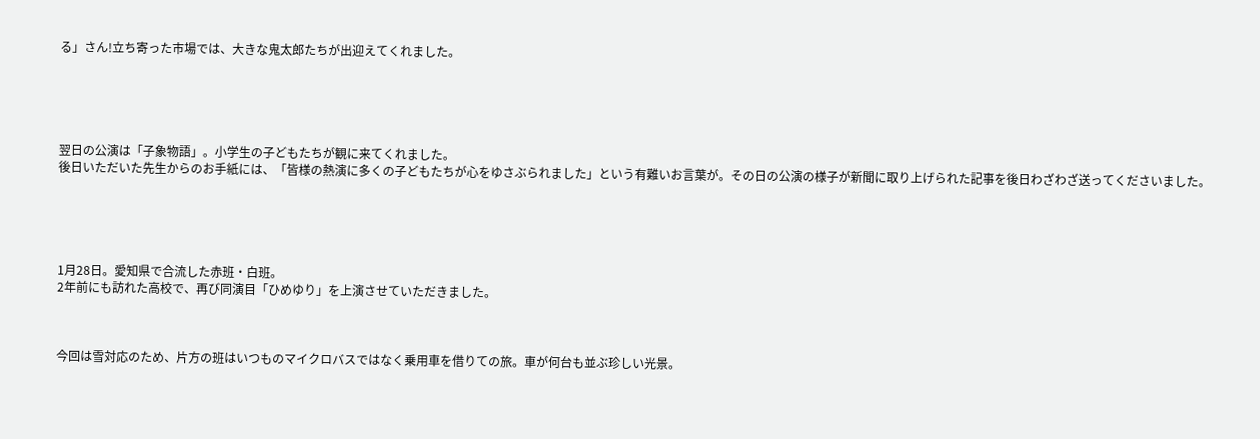る」さん!立ち寄った市場では、大きな鬼太郎たちが出迎えてくれました。





翌日の公演は「子象物語」。小学生の子どもたちが観に来てくれました。
後日いただいた先生からのお手紙には、「皆様の熱演に多くの子どもたちが心をゆさぶられました」という有難いお言葉が。その日の公演の様子が新聞に取り上げられた記事を後日わざわざ送ってくださいました。





1月28日。愛知県で合流した赤班・白班。
2年前にも訪れた高校で、再び同演目「ひめゆり」を上演させていただきました。



今回は雪対応のため、片方の班はいつものマイクロバスではなく乗用車を借りての旅。車が何台も並ぶ珍しい光景。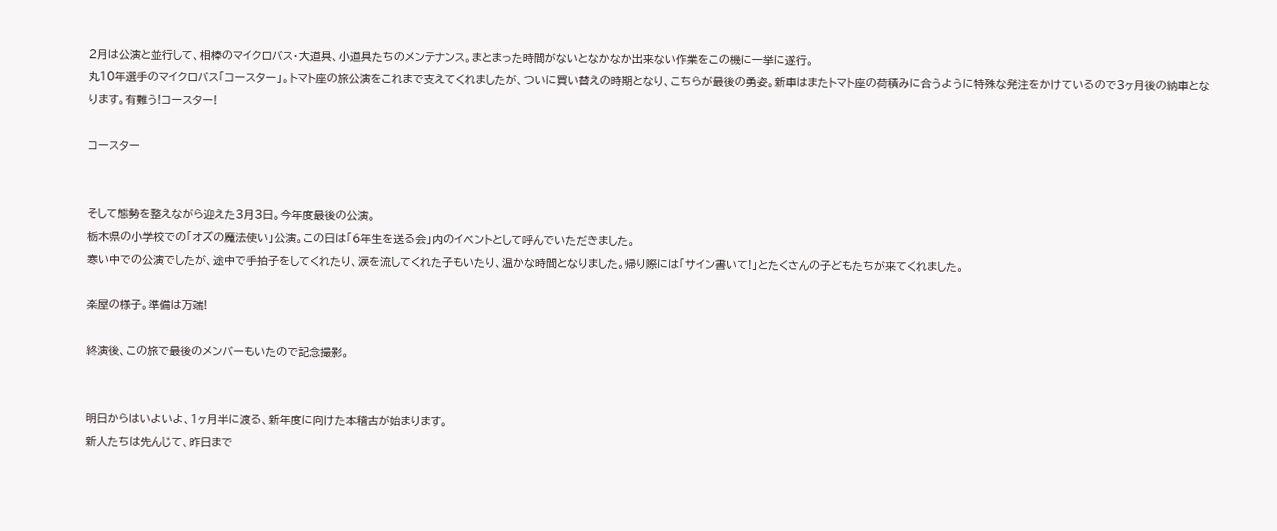2月は公演と並行して、相棒のマイクロバス・大道具、小道具たちのメンテナンス。まとまった時間がないとなかなか出来ない作業をこの機に一挙に遂行。
丸10年選手のマイクロバス「コースター」。トマト座の旅公演をこれまで支えてくれましたが、ついに買い替えの時期となり、こちらが最後の勇姿。新車はまたトマト座の荷積みに合うように特殊な発注をかけているので3ヶ月後の納車となります。有難う!コースター!

コースター


そして態勢を整えながら迎えた3月3日。今年度最後の公演。
栃木県の小学校での「オズの魔法使い」公演。この日は「6年生を送る会」内のイベントとして呼んでいただきました。
寒い中での公演でしたが、途中で手拍子をしてくれたり、涙を流してくれた子もいたり、温かな時間となりました。帰り際には「サイン書いて!」とたくさんの子どもたちが来てくれました。

楽屋の様子。準備は万端!

終演後、この旅で最後のメンバーもいたので記念撮影。


明日からはいよいよ、1ヶ月半に渡る、新年度に向けた本稽古が始まります。
新人たちは先んじて、昨日まで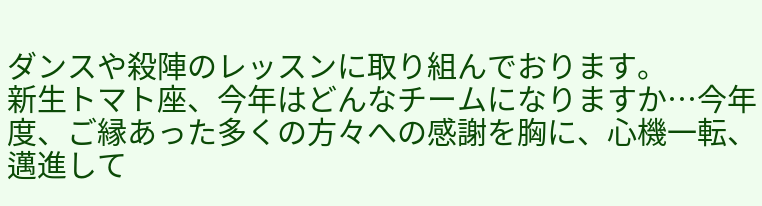ダンスや殺陣のレッスンに取り組んでおります。
新生トマト座、今年はどんなチームになりますか…今年度、ご縁あった多くの方々への感謝を胸に、心機一転、邁進して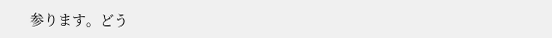参ります。どう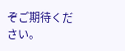ぞご期待ください。